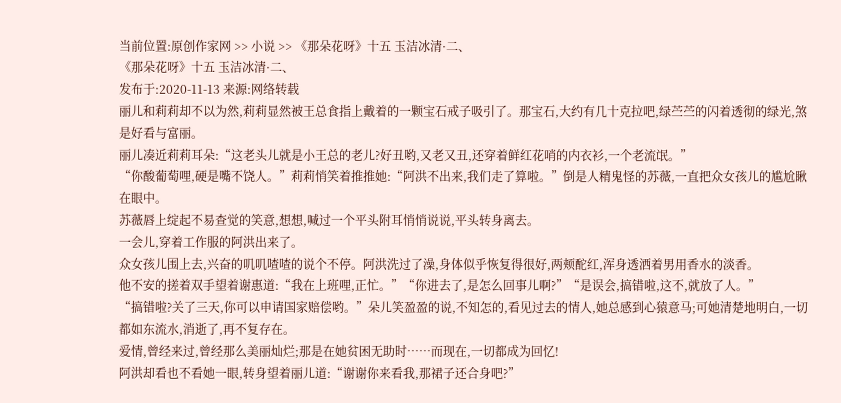当前位置:原创作家网 >> 小说 >> 《那朵花呀》十五 玉洁冰清·二、
《那朵花呀》十五 玉洁冰清·二、
发布于:2020-11-13 来源:网络转载
丽儿和莉莉却不以为然,莉莉显然被王总食指上戴着的一颗宝石戒子吸引了。那宝石,大约有几十克拉吧,绿苎苎的闪着透彻的绿光,煞是好看与富丽。
丽儿凑近莉莉耳朵:“这老头儿就是小王总的老儿?好丑哟,又老又丑,还穿着鲜红花哨的内衣衫,一个老流氓。”
“你酸葡萄哩,硬是嘴不饶人。”莉莉悄笑着推推她:“阿洪不出来,我们走了算啦。”倒是人精鬼怪的苏薇,一直把众女孩儿的尴尬瞅在眼中。
苏薇唇上绽起不易查觉的笑意,想想,喊过一个平头附耳悄悄说说,平头转身离去。
一会儿,穿着工作服的阿洪出来了。
众女孩儿围上去,兴奋的叽叽喳喳的说个不停。阿洪洗过了澡,身体似乎恢复得很好,两颊酡红,浑身透洒着男用香水的淡香。
他不安的搓着双手望着谢惠道:“我在上班哩,正忙。”“你进去了,是怎么回事儿啊?”“是误会,搞错啦,这不,就放了人。”
“搞错啦?关了三天,你可以申请国家赔偿哟。”朵儿笑盈盈的说,不知怎的,看见过去的情人,她总感到心猿意马;可她清楚地明白,一切都如东流水,消逝了,再不复存在。
爱情,曾经来过,曾经那么美丽灿烂;那是在她贫困无助时……而现在,一切都成为回忆!
阿洪却看也不看她一眼,转身望着丽儿道:“谢谢你来看我,那裙子还合身吧?”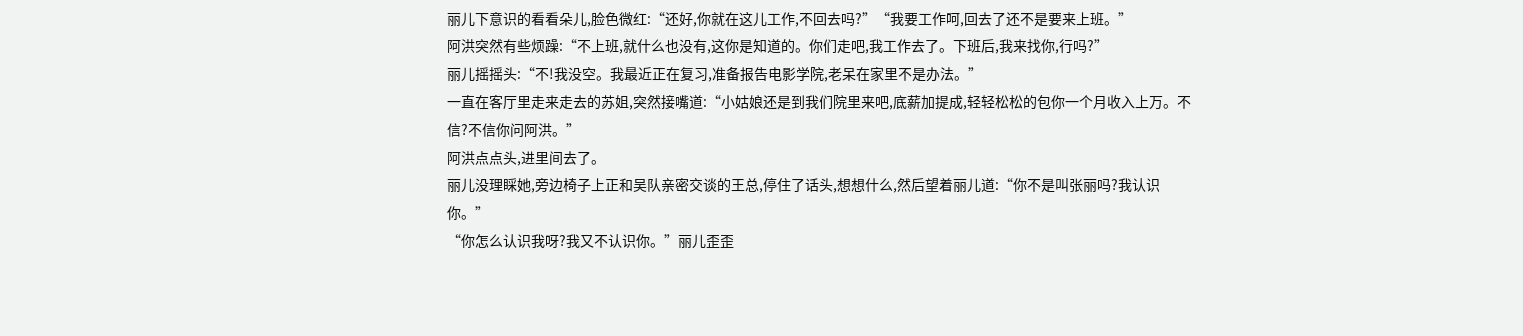丽儿下意识的看看朵儿,脸色微红:“还好,你就在这儿工作,不回去吗?”“我要工作呵,回去了还不是要来上班。”
阿洪突然有些烦躁:“不上班,就什么也没有,这你是知道的。你们走吧,我工作去了。下班后,我来找你,行吗?”
丽儿摇摇头:“不!我没空。我最近正在复习,准备报告电影学院,老呆在家里不是办法。”
一直在客厅里走来走去的苏姐,突然接嘴道:“小姑娘还是到我们院里来吧,底薪加提成,轻轻松松的包你一个月收入上万。不信?不信你问阿洪。”
阿洪点点头,进里间去了。
丽儿没理睬她,旁边椅子上正和吴队亲密交谈的王总,停住了话头,想想什么,然后望着丽儿道:“你不是叫张丽吗?我认识你。”
“你怎么认识我呀?我又不认识你。”丽儿歪歪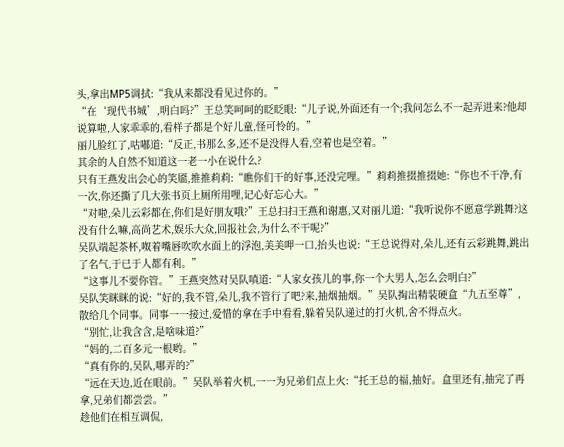头,拿出MP5调拭:“我从来都没看见过你的。”
“在‘现代书城’,明白吗?”王总笑呵呵的眨眨眼:“儿子说,外面还有一个;我问怎么不一起弄进来?他却说算啦,人家乖乖的,看样子都是个好儿童,怪可怜的。”
丽儿脸红了,咕嘟道:“反正,书那么多,还不是没得人看,空着也是空着。”
其余的人自然不知道这一老一小在说什么?
只有王燕发出会心的笑靥,推推莉莉:“瞧你们干的好事,还没完哩。”莉莉推掇推掇她:“你也不干净,有一次,你还撕了几大张书页上厕所用哩,记心好忘心大。”
“对啦,朵儿云彩都在,你们是好朋友哦?”王总扫扫王燕和谢惠,又对丽儿道:“我听说你不愿意学跳舞?这没有什么嘛,高尚艺术,娱乐大众,回报社会,为什么不干呢?”
吴队端起茶杯,呶着嘴唇吹吹水面上的浮泡,美美呷一口,抬头也说:“王总说得对,朵儿,还有云彩跳舞,跳出了名气,于已于人都有利。”
“这事儿不要你管。”王燕突然对吴队嗔道:“人家女孩儿的事,你一个大男人,怎么会明白?”
吴队笑眯眯的说:“好的,我不管,朵儿,我不管行了吧?来,抽烟抽烟。”吴队掏出精装硬盒“九五至尊”,散给几个同事。同事一一接过,爱惜的拿在手中看看,躲着吴队递过的打火机,舍不得点火。
“别忙,让我含含,是啥味道?”
“妈的,二百多元一根哟。”
“真有你的,吴队,哪弄的?”
“远在天边,近在眼前。”吴队举着火机,一一为兄弟们点上火:“托王总的福,抽好。盒里还有,抽完了再拿,兄弟们都尝尝。”
趁他们在相互调侃,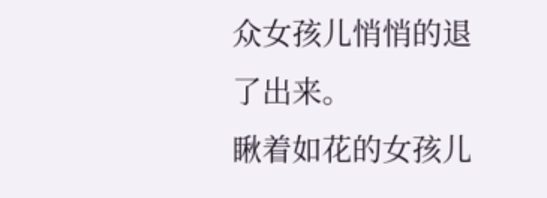众女孩儿悄悄的退了出来。
瞅着如花的女孩儿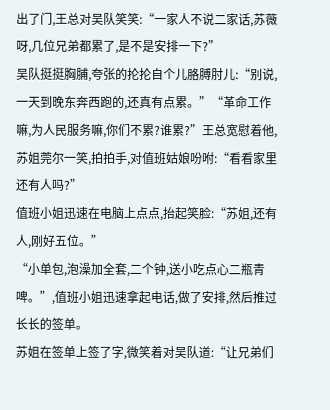出了门,王总对吴队笑笑:“一家人不说二家话,苏薇呀,几位兄弟都累了,是不是安排一下?”
吴队挺挺胸脯,夸张的抡抡自个儿胳膊肘儿:“别说,一天到晚东奔西跑的,还真有点累。”“革命工作嘛,为人民服务嘛,你们不累?谁累?”王总宽慰着他,
苏姐莞尔一笑,拍拍手,对值班姑娘吩咐:“看看家里还有人吗?”
值班小姐迅速在电脑上点点,抬起笑脸:“苏姐,还有人,刚好五位。”
“小单包,泡澡加全套,二个钟,送小吃点心二瓶青啤。”,值班小姐迅速拿起电话,做了安排,然后推过长长的签单。
苏姐在签单上签了字,微笑着对吴队道:“让兄弟们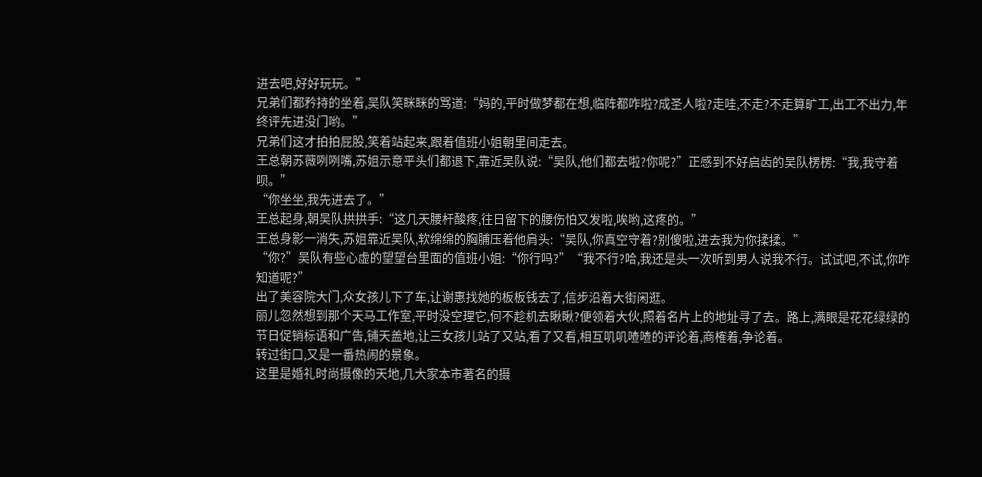进去吧,好好玩玩。”
兄弟们都矜持的坐着,吴队笑眯眯的骂道:“妈的,平时做梦都在想,临阵都咋啦?成圣人啦?走哇,不走?不走算旷工,出工不出力,年终评先进没门哟。”
兄弟们这才拍拍屁股,笑着站起来,跟着值班小姐朝里间走去。
王总朝苏薇咧咧嘴,苏姐示意平头们都退下,靠近吴队说:“吴队,他们都去啦?你呢?”正感到不好启齿的吴队楞楞:“我,我守着呗。”
“你坐坐,我先进去了。”
王总起身,朝吴队拱拱手:“这几天腰杆酸疼,往日留下的腰伤怕又发啦,唉哟,这疼的。”
王总身影一消失,苏姐靠近吴队,软绵绵的胸脯压着他肩头:“吴队,你真空守着?别傻啦,进去我为你揉揉。”
“你?”吴队有些心虚的望望台里面的值班小姐:“你行吗?”“我不行?哈,我还是头一次听到男人说我不行。试试吧,不试,你咋知道呢?”
出了美容院大门,众女孩儿下了车,让谢惠找她的板板钱去了,信步沿着大街闲逛。
丽儿忽然想到那个天马工作室,平时没空理它,何不趁机去瞅瞅?便领着大伙,照着名片上的地址寻了去。路上,满眼是花花绿绿的节日促销标语和广告,铺天盖地,让三女孩儿站了又站,看了又看,相互叽叽喳喳的评论着,商榷着,争论着。
转过街口,又是一番热闹的景象。
这里是婚礼时尚摄像的天地,几大家本市著名的摄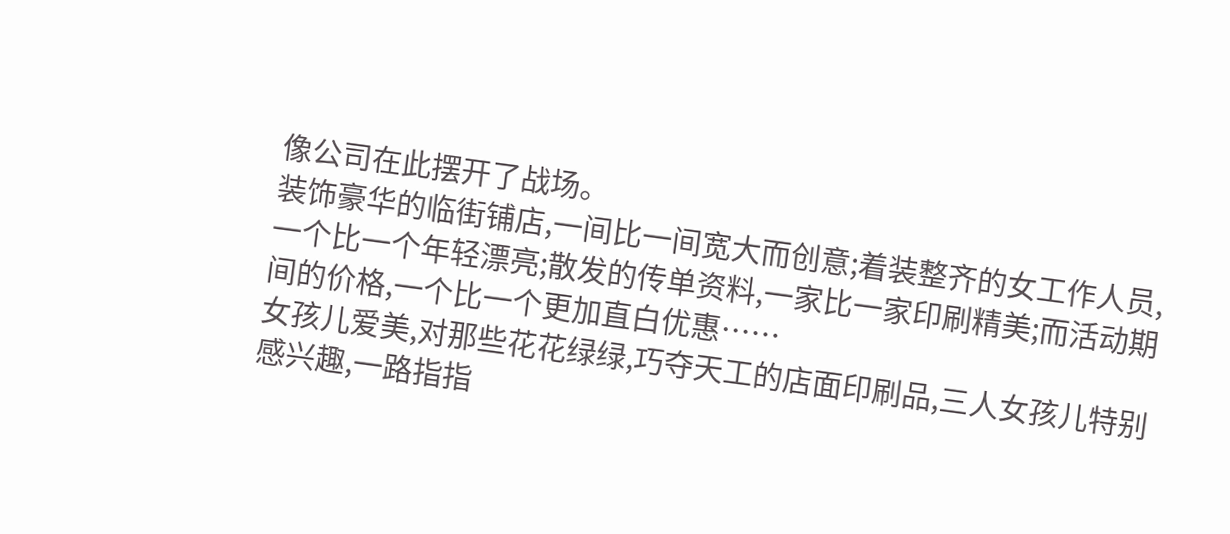像公司在此摆开了战场。
装饰豪华的临街铺店,一间比一间宽大而创意;着装整齐的女工作人员,一个比一个年轻漂亮;散发的传单资料,一家比一家印刷精美;而活动期间的价格,一个比一个更加直白优惠……
女孩儿爱美,对那些花花绿绿,巧夺天工的店面印刷品,三人女孩儿特别感兴趣,一路指指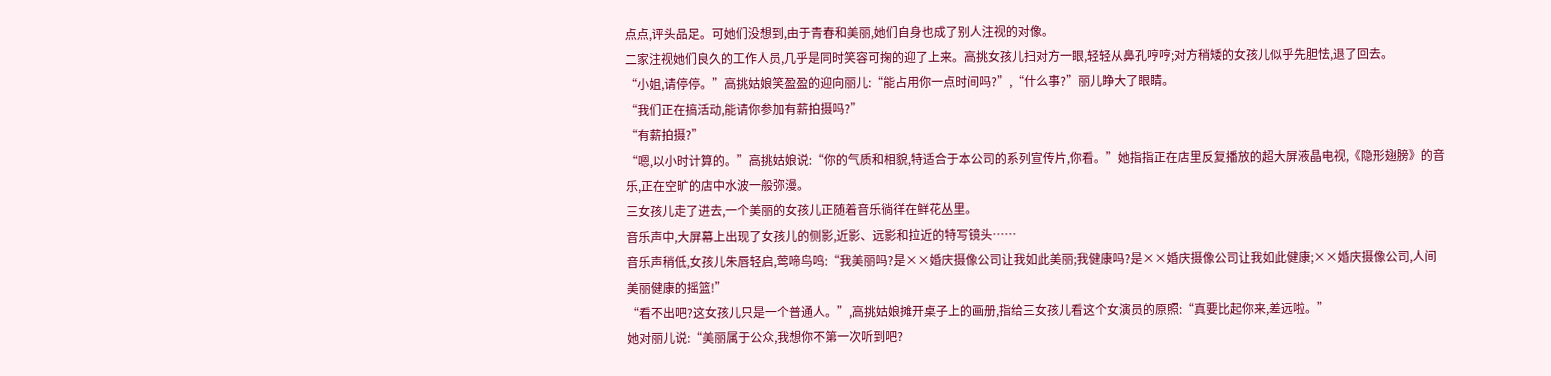点点,评头品足。可她们没想到,由于青春和美丽,她们自身也成了别人注视的对像。
二家注视她们良久的工作人员,几乎是同时笑容可掬的迎了上来。高挑女孩儿扫对方一眼,轻轻从鼻孔哼哼;对方稍矮的女孩儿似乎先胆怯,退了回去。
“小姐,请停停。”高挑姑娘笑盈盈的迎向丽儿:“能占用你一点时间吗?”,“什么事?”丽儿睁大了眼睛。
“我们正在搞活动,能请你参加有薪拍摄吗?”
“有薪拍摄?”
“嗯,以小时计算的。”高挑姑娘说:“你的气质和相貌,特适合于本公司的系列宣传片,你看。”她指指正在店里反复播放的超大屏液晶电视,《隐形翅膀》的音乐,正在空旷的店中水波一般弥漫。
三女孩儿走了进去,一个美丽的女孩儿正随着音乐徜徉在鲜花丛里。
音乐声中,大屏幕上出现了女孩儿的侧影,近影、远影和拉近的特写镜头……
音乐声稍低,女孩儿朱唇轻启,莺啼鸟鸣:“我美丽吗?是××婚庆摄像公司让我如此美丽;我健康吗?是××婚庆摄像公司让我如此健康;××婚庆摄像公司,人间美丽健康的摇篮!”
“看不出吧?这女孩儿只是一个普通人。”,高挑姑娘摊开桌子上的画册,指给三女孩儿看这个女演员的原照:“真要比起你来,差远啦。”
她对丽儿说:“美丽属于公众,我想你不第一次听到吧?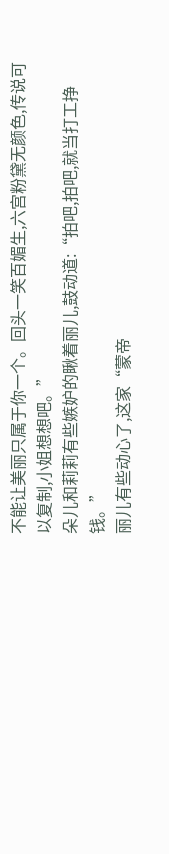不能让美丽只属于你一个。回头一笑百媚生,六宫粉黛无颜色,传说可以复制,小姐想想吧。”
朵儿和莉莉有些嫉妒的瞅着丽儿,鼓动道:“拍吧,拍吧,就当打工挣钱。”
丽儿有些动心了,这家“蒙帝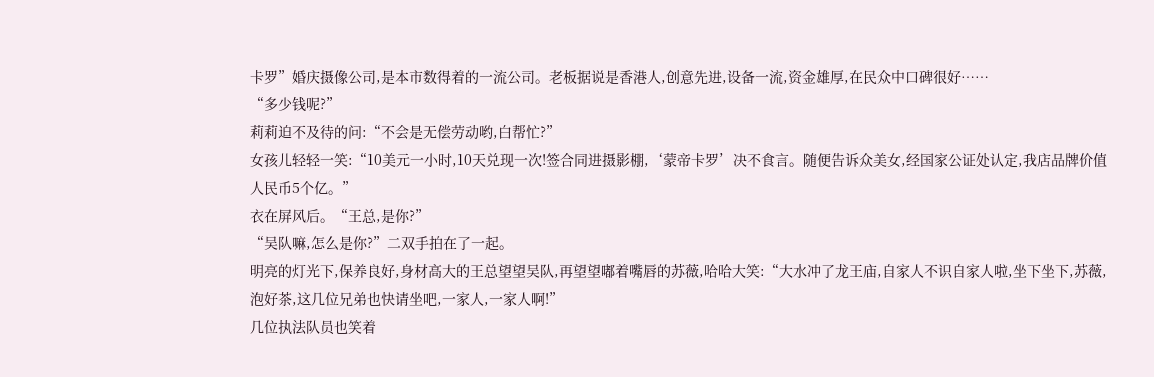卡罗”婚庆摄像公司,是本市数得着的一流公司。老板据说是香港人,创意先进,设备一流,资金雄厚,在民众中口碑很好……
“多少钱呢?”
莉莉迫不及待的问:“不会是无偿劳动哟,白帮忙?”
女孩儿轻轻一笑:“10美元一小时,10天兑现一次!签合同进摄影棚,‘蒙帝卡罗’决不食言。随便告诉众美女,经国家公证处认定,我店品牌价值人民币5个亿。”
衣在屏风后。“王总,是你?”
“吴队嘛,怎么是你?”二双手拍在了一起。
明亮的灯光下,保养良好,身材高大的王总望望吴队,再望望嘟着嘴唇的苏薇,哈哈大笑:“大水冲了龙王庙,自家人不识自家人啦,坐下坐下,苏薇,泡好茶,这几位兄弟也快请坐吧,一家人,一家人啊!”
几位执法队员也笑着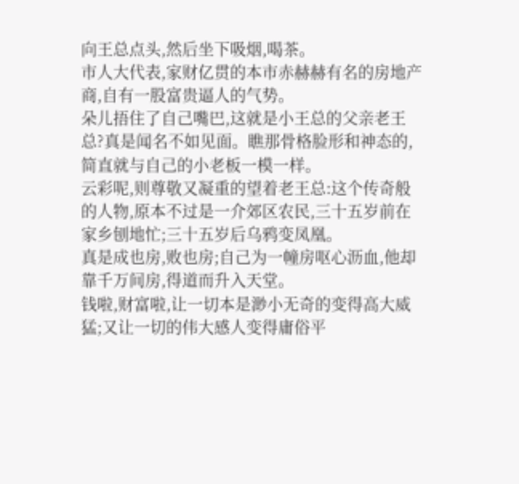向王总点头,然后坐下吸烟,喝茶。
市人大代表,家财亿贯的本市赤赫赫有名的房地产商,自有一股富贵逼人的气势。
朵儿捂住了自己嘴巴,这就是小王总的父亲老王总?真是闻名不如见面。瞧那骨格脸形和神态的,简直就与自己的小老板一模一样。
云彩呢,则尊敬又凝重的望着老王总:这个传奇般的人物,原本不过是一介郊区农民,三十五岁前在家乡刨地忙;三十五岁后乌鸦变凤凰。
真是成也房,败也房;自己为一幢房呕心沥血,他却靠千万间房,得道而升入天堂。
钱啦,财富啦,让一切本是渺小无奇的变得高大威猛;又让一切的伟大感人变得庸俗平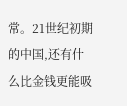常。21世纪初期的中国,还有什么比金钱更能吸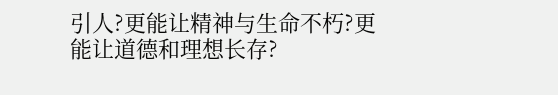引人?更能让精神与生命不朽?更能让道德和理想长存?